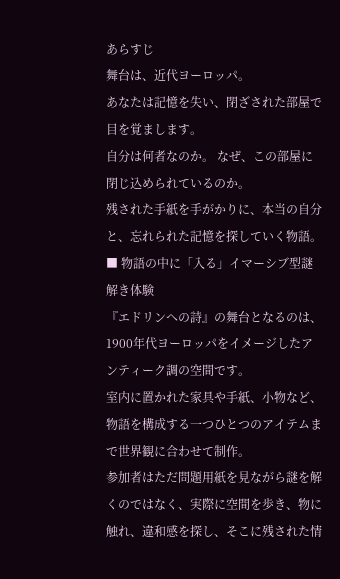あらすじ
舞台は、近代ヨーロッパ。
あなたは記憶を失い、閉ざされた部屋で目を覚まします。
自分は何者なのか。 なぜ、この部屋に閉じ込められているのか。
残された手紙を手がかりに、本当の自分と、忘れられた記憶を探していく物語。
■ 物語の中に「入る」イマーシブ型謎解き体験
『エドリンへの詩』の舞台となるのは、1900年代ヨーロッパをイメージしたアンティーク調の空間です。
室内に置かれた家具や手紙、小物など、物語を構成する一つひとつのアイテムまで世界観に合わせて制作。
参加者はただ問題用紙を見ながら謎を解くのではなく、実際に空間を歩き、物に触れ、違和感を探し、そこに残された情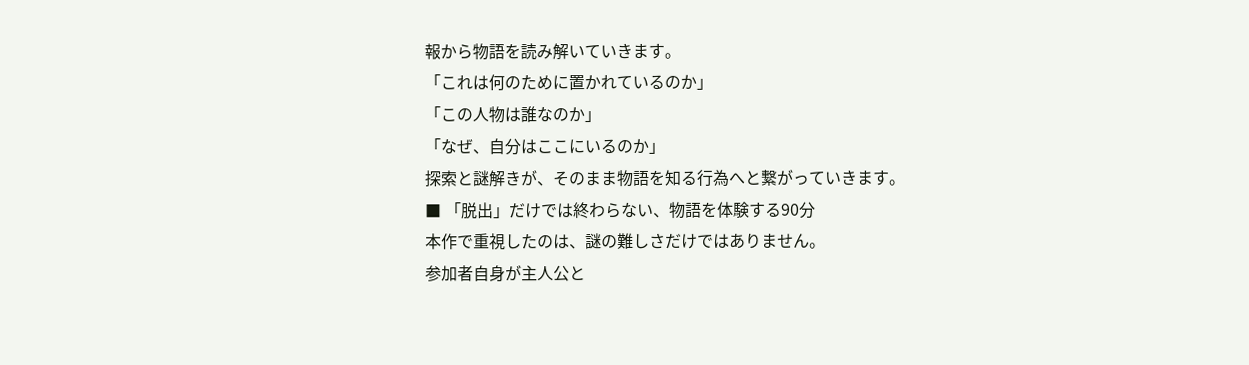報から物語を読み解いていきます。
「これは何のために置かれているのか」
「この人物は誰なのか」
「なぜ、自分はここにいるのか」
探索と謎解きが、そのまま物語を知る行為へと繋がっていきます。
■ 「脱出」だけでは終わらない、物語を体験する90分
本作で重視したのは、謎の難しさだけではありません。
参加者自身が主人公と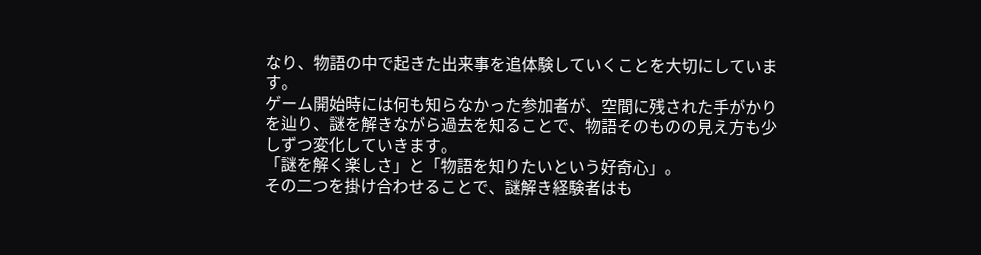なり、物語の中で起きた出来事を追体験していくことを大切にしています。
ゲーム開始時には何も知らなかった参加者が、空間に残された手がかりを辿り、謎を解きながら過去を知ることで、物語そのものの見え方も少しずつ変化していきます。
「謎を解く楽しさ」と「物語を知りたいという好奇心」。
その二つを掛け合わせることで、謎解き経験者はも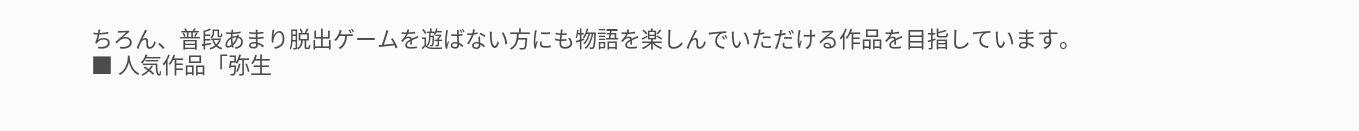ちろん、普段あまり脱出ゲームを遊ばない方にも物語を楽しんでいただける作品を目指しています。
■ 人気作品「弥生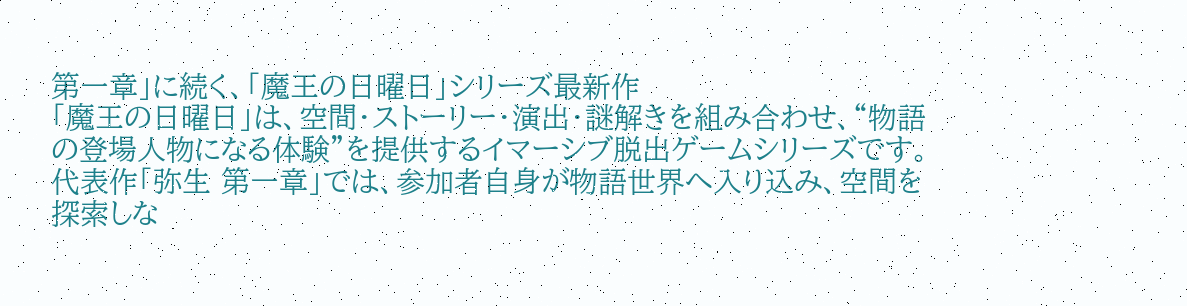第一章」に続く、「魔王の日曜日」シリーズ最新作
「魔王の日曜日」は、空間・ストーリー・演出・謎解きを組み合わせ、“物語の登場人物になる体験”を提供するイマーシブ脱出ゲームシリーズです。
代表作「弥生 第一章」では、参加者自身が物語世界へ入り込み、空間を探索しな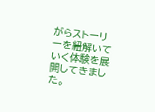がらストーリーを紐解いていく体験を展開してきました。